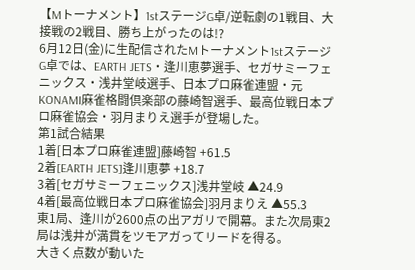【Mトーナメント】1stステージG卓/逆転劇の1戦目、大接戦の2戦目、勝ち上がったのは!?
6月12日(金)に生配信されたMトーナメント1stステージG卓では、EARTH JETS・逢川恵夢選手、セガサミーフェニックス・浅井堂岐選手、日本プロ麻雀連盟・元KONAMI麻雀格闘倶楽部の藤崎智選手、最高位戦日本プロ麻雀協会・羽月まりえ選手が登場した。
第1試合結果
1着[日本プロ麻雀連盟]藤崎智 +61.5
2着[EARTH JETS]逢川恵夢 +18.7
3着[セガサミーフェニックス]浅井堂岐 ▲24.9
4着[最高位戦日本プロ麻雀協会]羽月まりえ ▲55.3
東1局、逢川が2600点の出アガリで開幕。また次局東2局は浅井が満貫をツモアガってリードを得る。
大きく点数が動いた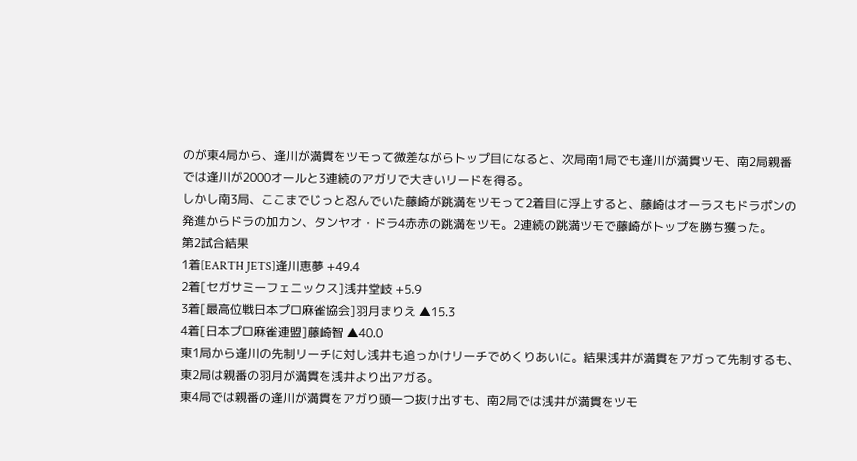のが東4局から、逢川が満貫をツモって微差ながらトップ目になると、次局南1局でも逢川が満貫ツモ、南2局親番では逢川が2000オールと3連続のアガリで大きいリードを得る。
しかし南3局、ここまでじっと忍んでいた藤崎が跳満をツモって2着目に浮上すると、藤崎はオーラスもドラポンの発進からドラの加カン、タンヤオ・ドラ4赤赤の跳満をツモ。2連続の跳満ツモで藤崎がトップを勝ち獲った。
第2試合結果
1着[EARTH JETS]逢川恵夢 +49.4
2着[セガサミーフェニックス]浅井堂岐 +5.9
3着[最高位戦日本プロ麻雀協会]羽月まりえ ▲15.3
4着[日本プロ麻雀連盟]藤崎智 ▲40.0
東1局から逢川の先制リーチに対し浅井も追っかけリーチでめくりあいに。結果浅井が満貫をアガって先制するも、東2局は親番の羽月が満貫を浅井より出アガる。
東4局では親番の逢川が満貫をアガり頭一つ抜け出すも、南2局では浅井が満貫をツモ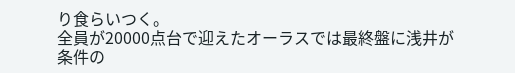り食らいつく。
全員が20000点台で迎えたオーラスでは最終盤に浅井が条件の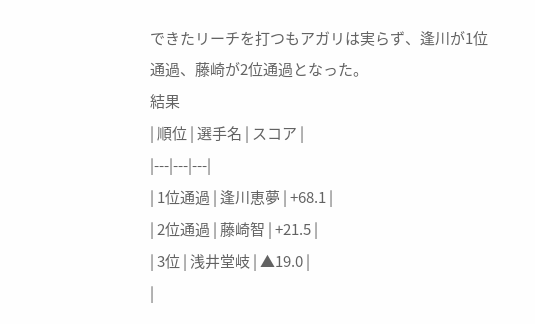できたリーチを打つもアガリは実らず、逢川が1位通過、藤崎が2位通過となった。
結果
| 順位 | 選手名 | スコア |
|---|---|---|
| 1位通過 | 逢川恵夢 | +68.1 |
| 2位通過 | 藤崎智 | +21.5 |
| 3位 | 浅井堂岐 | ▲19.0 |
|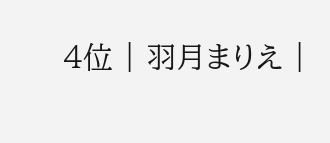4位 | 羽月まりえ |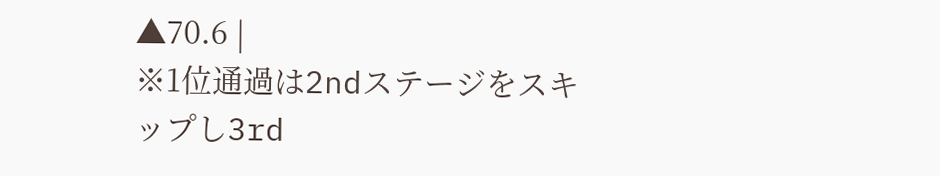▲70.6 |
※1位通過は2ndステージをスキップし3rd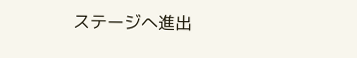ステージへ進出